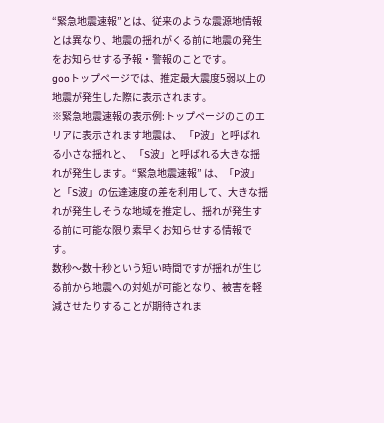“緊急地震速報”とは、従来のような震源地情報とは異なり、地震の揺れがくる前に地震の発生をお知らせする予報・警報のことです。
gooトップページでは、推定最大震度5弱以上の地震が発生した際に表示されます。
※緊急地震速報の表示例:トップページのこのエリアに表示されます地震は、 「P波」と呼ばれる小さな揺れと、 「S波」と呼ばれる大きな揺れが発生します。“緊急地震速報” は、「P波」と「S波」の伝達速度の差を利用して、大きな揺れが発生しそうな地域を推定し、揺れが発生する前に可能な限り素早くお知らせする情報です。
数秒〜数十秒という短い時間ですが揺れが生じる前から地震への対処が可能となり、被害を軽減させたりすることが期待されま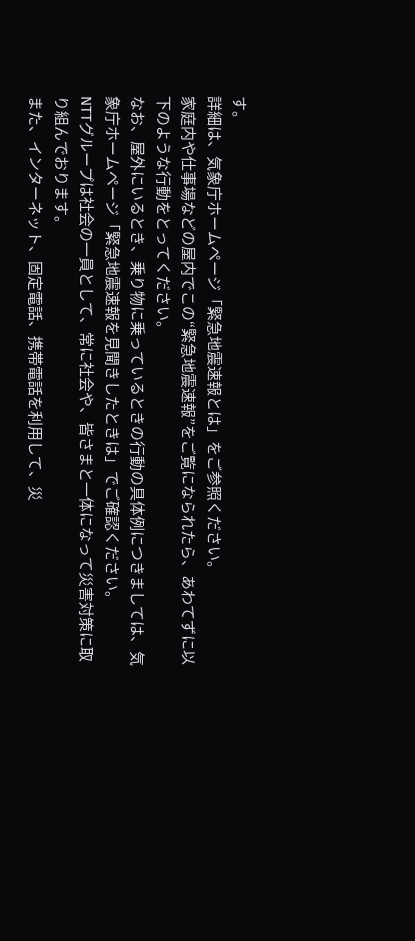す。
詳細は、気象庁ホームページ「緊急地震速報とは」をご参照ください。
家庭内や仕事場などの屋内でこの“緊急地震速報”をご覧になられたら、あわてずに以下のような行動をとってください。
なお、屋外にいるとき、乗り物に乗っているときの行動の具体例につきましては、気象庁ホームページ「緊急地震速報を見聞きしたときは」でご確認ください。
NTTグループは社会の一員として、常に社会や、皆さまと一体になって災害対策に取り組んでおります。
また、インターネット、固定電話、携帯電話を利用して、災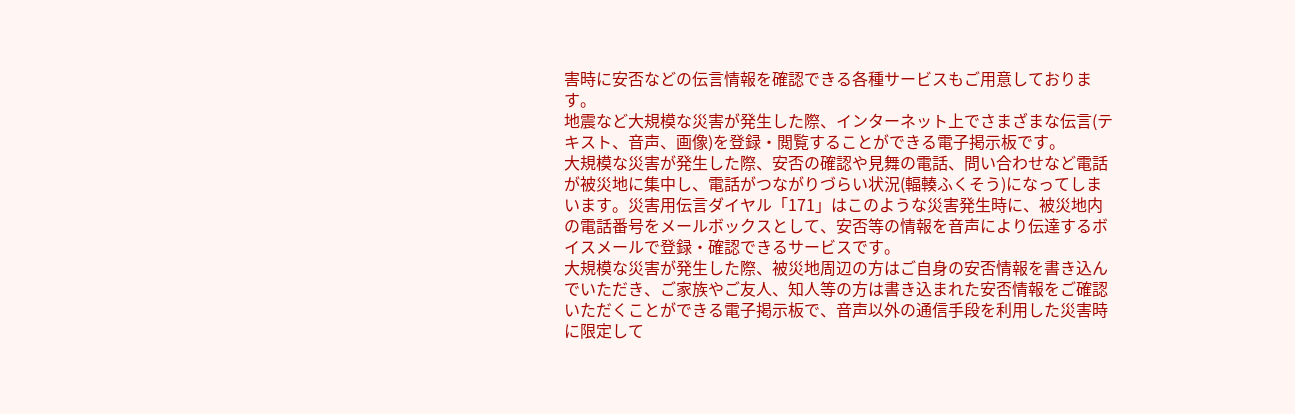害時に安否などの伝言情報を確認できる各種サービスもご用意しております。
地震など大規模な災害が発生した際、インターネット上でさまざまな伝言(テキスト、音声、画像)を登録・閲覧することができる電子掲示板です。
大規模な災害が発生した際、安否の確認や見舞の電話、問い合わせなど電話が被災地に集中し、電話がつながりづらい状況(輻輳ふくそう)になってしまいます。災害用伝言ダイヤル「171」はこのような災害発生時に、被災地内の電話番号をメールボックスとして、安否等の情報を音声により伝達するボイスメールで登録・確認できるサービスです。
大規模な災害が発生した際、被災地周辺の方はご自身の安否情報を書き込んでいただき、ご家族やご友人、知人等の方は書き込まれた安否情報をご確認いただくことができる電子掲示板で、音声以外の通信手段を利用した災害時に限定して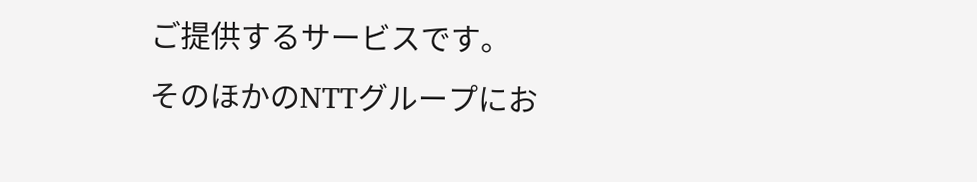ご提供するサービスです。
そのほかのNTTグループにお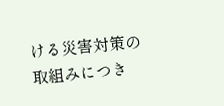ける災害対策の取組みにつき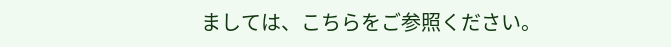ましては、こちらをご参照ください。